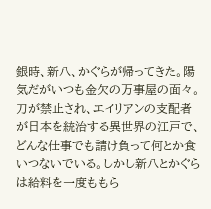銀時、新八、かぐらが帰ってきた。陽気だがいつも金欠の万事屋の面々。刀が禁止され、エイリアンの支配者が日本を統治する異世界の江戸で、どんな仕事でも請け負って何とか食いつないでいる。しかし新八とかぐらは給料を一度ももら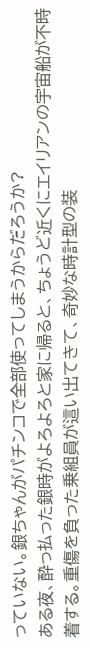っていない。銀ちゃんがパチンコで全部使ってしまうからだろうか?
ある夜、酔っ払った銀時がよろよろと家に帰ると、ちょうど近くにエイリアンの宇宙船が不時着する。重傷を負った乗組員が這い出てきて、奇妙な時計型の装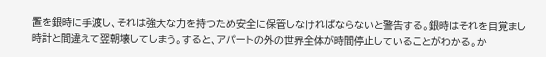置を銀時に手渡し、それは強大な力を持つため安全に保管しなければならないと警告する。銀時はそれを目覚まし時計と間違えて翌朝壊してしまう。すると、アパートの外の世界全体が時間停止していることがわかる。か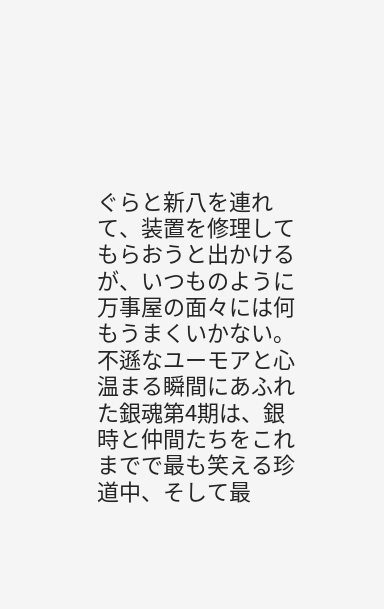ぐらと新八を連れて、装置を修理してもらおうと出かけるが、いつものように万事屋の面々には何もうまくいかない。
不遜なユーモアと心温まる瞬間にあふれた銀魂第4期は、銀時と仲間たちをこれまでで最も笑える珍道中、そして最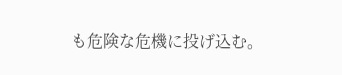も危険な危機に投げ込む。